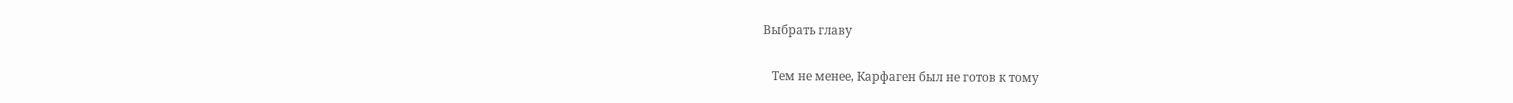Выбрать главу

   Тем не менее, Карфаген был не готов к тому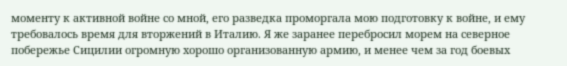моменту к активной войне со мной, его разведка проморгала мою подготовку к войне, и ему требовалось время для вторжений в Италию. Я же заранее перебросил морем на северное побережье Сицилии огромную хорошо организованную армию, и менее чем за год боевых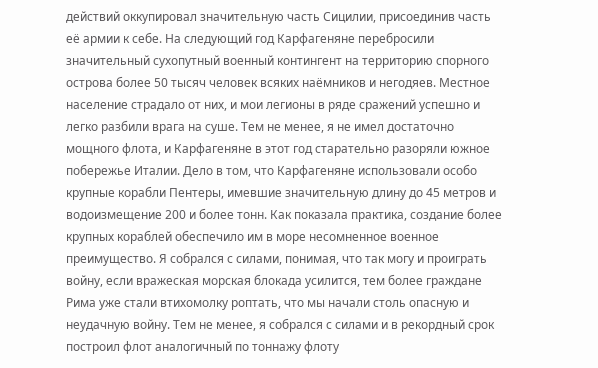действий оккупировал значительную часть Сицилии, присоединив часть её армии к себе. На следующий год Карфагеняне перебросили значительный сухопутный военный контингент на территорию спорного острова более 50 тысяч человек всяких наёмников и негодяев. Местное население страдало от них, и мои легионы в ряде сражений успешно и легко разбили врага на суше. Тем не менее, я не имел достаточно мощного флота, и Карфагеняне в этот год старательно разоряли южное побережье Италии. Дело в том, что Карфагеняне использовали особо крупные корабли Пентеры, имевшие значительную длину до 45 метров и водоизмещение 200 и более тонн. Как показала практика, создание более крупных кораблей обеспечило им в море несомненное военное преимущество. Я собрался с силами, понимая, что так могу и проиграть войну, если вражеская морская блокада усилится, тем более граждане Рима уже стали втихомолку роптать, что мы начали столь опасную и неудачную войну. Тем не менее, я собрался с силами и в рекордный срок построил флот аналогичный по тоннажу флоту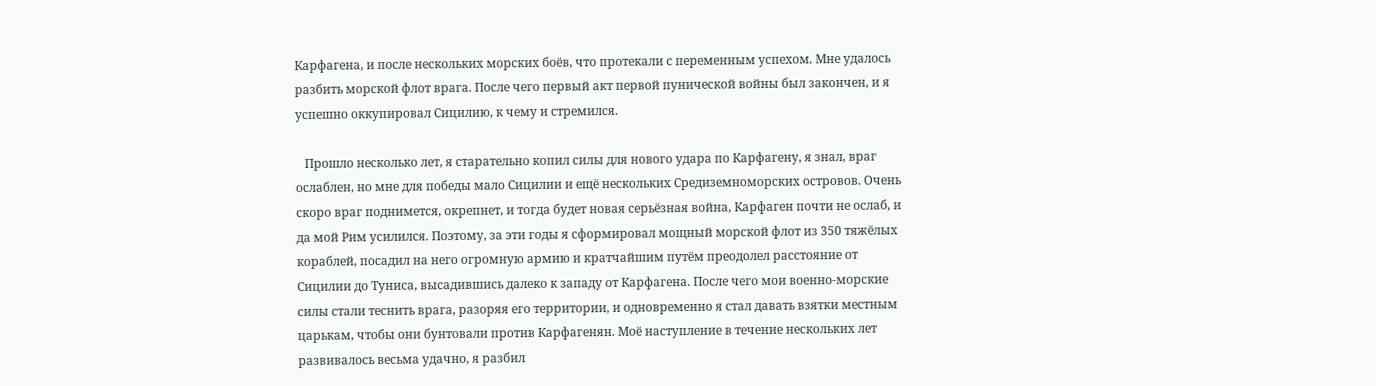Карфагена, и после нескольких морских боёв, что протекали с переменным успехом. Мне удалось разбить морской флот врага. После чего первый акт первой пунической войны был закончен, и я успешно оккупировал Сицилию, к чему и стремился.

   Прошло несколько лет, я старательно копил силы для нового удара по Карфагену, я знал, враг ослаблен, но мне для победы мало Сицилии и ещё нескольких Средиземноморских островов. Очень скоро враг поднимется, окрепнет, и тогда будет новая серьёзная война, Карфаген почти не ослаб, и да мой Рим усилился. Поэтому, за эти годы я сформировал мощный морской флот из 350 тяжёлых кораблей, посадил на него огромную армию и кратчайшим путём преодолел расстояние от Сицилии до Туниса, высадившись далеко к западу от Карфагена. После чего мои военно-морские силы стали теснить врага, разоряя его территории, и одновременно я стал давать взятки местным царькам, чтобы они бунтовали против Карфагенян. Моё наступление в течение нескольких лет развивалось весьма удачно, я разбил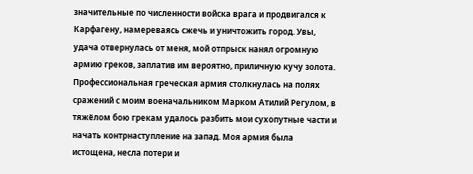значительные по численности войска врага и продвигался к Карфагену, намереваясь сжечь и уничтожить город. Увы, удача отвернулась от меня, мой отпрыск нанял огромную армию греков, заплатив им вероятно, приличную кучу золота. Профессиональная греческая армия столкнулась на полях сражений с моим военачальником Марком Атилий Регулом, в тяжёлом бою грекам удалось разбить мои сухопутные части и начать контрнаступление на запад. Моя армия была истощена, несла потери и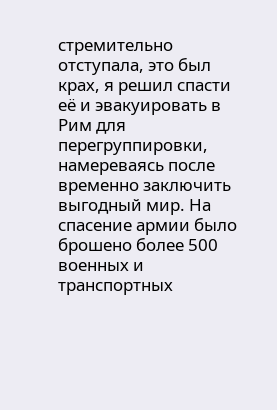стремительно отступала, это был крах, я решил спасти её и эвакуировать в Рим для перегруппировки, намереваясь после временно заключить выгодный мир. На спасение армии было брошено более 500 военных и транспортных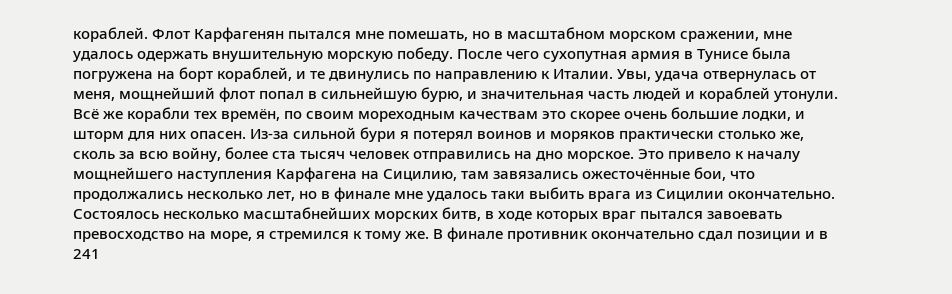кораблей. Флот Карфагенян пытался мне помешать, но в масштабном морском сражении, мне удалось одержать внушительную морскую победу. После чего сухопутная армия в Тунисе была погружена на борт кораблей, и те двинулись по направлению к Италии. Увы, удача отвернулась от меня, мощнейший флот попал в сильнейшую бурю, и значительная часть людей и кораблей утонули. Всё же корабли тех времён, по своим мореходным качествам это скорее очень большие лодки, и шторм для них опасен. Из-за сильной бури я потерял воинов и моряков практически столько же, сколь за всю войну, более ста тысяч человек отправились на дно морское. Это привело к началу мощнейшего наступления Карфагена на Сицилию, там завязались ожесточённые бои, что продолжались несколько лет, но в финале мне удалось таки выбить врага из Сицилии окончательно. Состоялось несколько масштабнейших морских битв, в ходе которых враг пытался завоевать превосходство на море, я стремился к тому же. В финале противник окончательно сдал позиции и в 241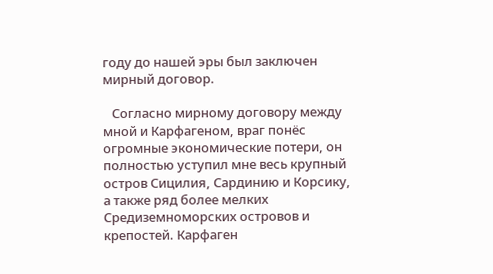году до нашей эры был заключен мирный договор.

   Согласно мирному договору между мной и Карфагеном, враг понёс огромные экономические потери, он полностью уступил мне весь крупный остров Сицилия, Сардинию и Корсику, а также ряд более мелких Средиземноморских островов и крепостей. Карфаген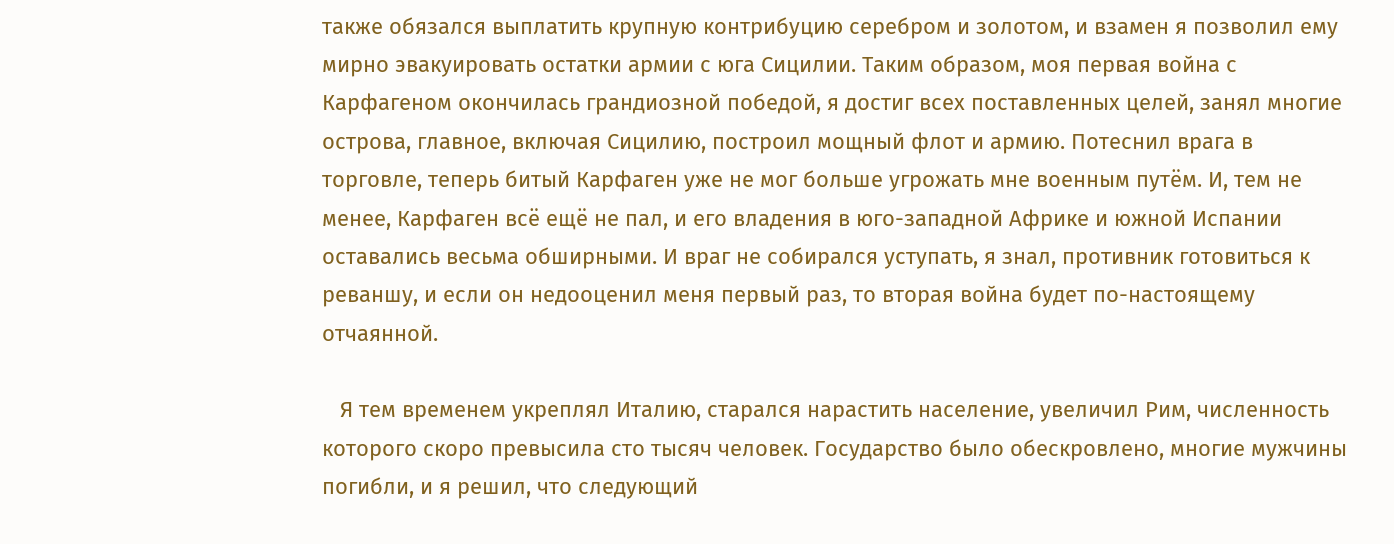также обязался выплатить крупную контрибуцию серебром и золотом, и взамен я позволил ему мирно эвакуировать остатки армии с юга Сицилии. Таким образом, моя первая война с Карфагеном окончилась грандиозной победой, я достиг всех поставленных целей, занял многие острова, главное, включая Сицилию, построил мощный флот и армию. Потеснил врага в торговле, теперь битый Карфаген уже не мог больше угрожать мне военным путём. И, тем не менее, Карфаген всё ещё не пал, и его владения в юго-западной Африке и южной Испании оставались весьма обширными. И враг не собирался уступать, я знал, противник готовиться к реваншу, и если он недооценил меня первый раз, то вторая война будет по-настоящему отчаянной.

   Я тем временем укреплял Италию, старался нарастить население, увеличил Рим, численность которого скоро превысила сто тысяч человек. Государство было обескровлено, многие мужчины погибли, и я решил, что следующий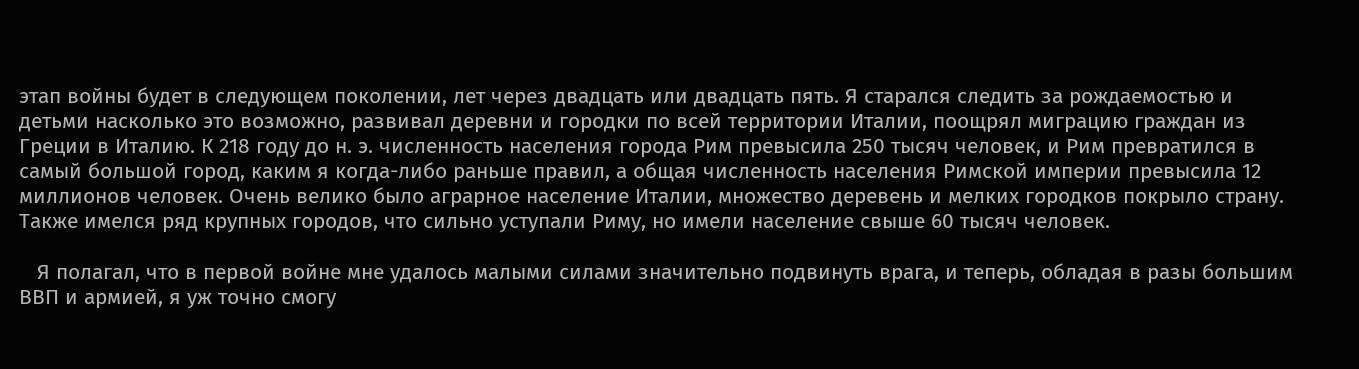этап войны будет в следующем поколении, лет через двадцать или двадцать пять. Я старался следить за рождаемостью и детьми насколько это возможно, развивал деревни и городки по всей территории Италии, поощрял миграцию граждан из Греции в Италию. К 218 году до н. э. численность населения города Рим превысила 250 тысяч человек, и Рим превратился в самый большой город, каким я когда-либо раньше правил, а общая численность населения Римской империи превысила 12 миллионов человек. Очень велико было аграрное население Италии, множество деревень и мелких городков покрыло страну. Также имелся ряд крупных городов, что сильно уступали Риму, но имели население свыше 60 тысяч человек.

   Я полагал, что в первой войне мне удалось малыми силами значительно подвинуть врага, и теперь, обладая в разы большим ВВП и армией, я уж точно смогу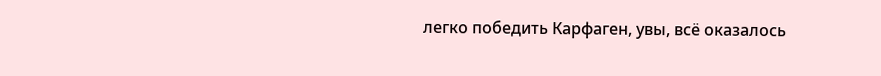легко победить Карфаген, увы, всё оказалось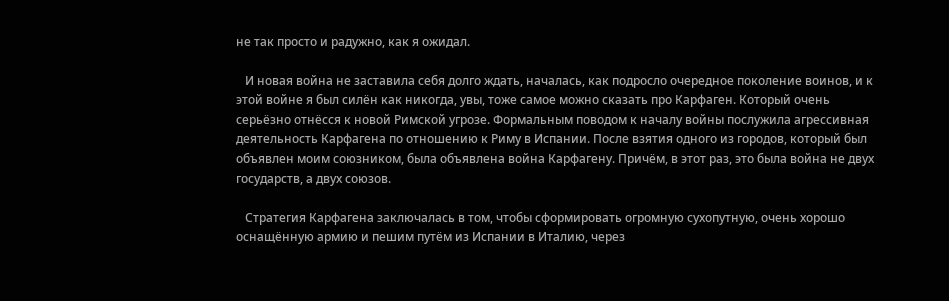не так просто и радужно, как я ожидал.

   И новая война не заставила себя долго ждать, началась, как подросло очередное поколение воинов, и к этой войне я был силён как никогда, увы, тоже самое можно сказать про Карфаген. Который очень серьёзно отнёсся к новой Римской угрозе. Формальным поводом к началу войны послужила агрессивная деятельность Карфагена по отношению к Риму в Испании. После взятия одного из городов, который был объявлен моим союзником, была объявлена война Карфагену. Причём, в этот раз, это была война не двух государств, а двух союзов.

   Стратегия Карфагена заключалась в том, чтобы сформировать огромную сухопутную, очень хорошо оснащённую армию и пешим путём из Испании в Италию, через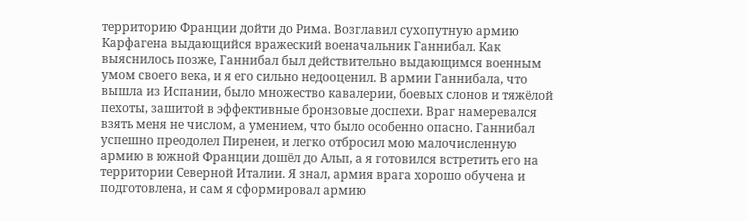территорию Франции дойти до Рима. Возглавил сухопутную армию Карфагена выдающийся вражеский военачальник Ганнибал. Как выяснилось позже, Ганнибал был действительно выдающимся военным умом своего века, и я его сильно недооценил. В армии Ганнибала, что вышла из Испании, было множество кавалерии, боевых слонов и тяжёлой пехоты, зашитой в эффективные бронзовые доспехи. Враг намеревался взять меня не числом, а умением, что было особенно опасно. Ганнибал успешно преодолел Пиренеи, и легко отбросил мою малочисленную армию в южной Франции дошёл до Альп, а я готовился встретить его на территории Северной Италии. Я знал, армия врага хорошо обучена и подготовлена, и сам я сформировал армию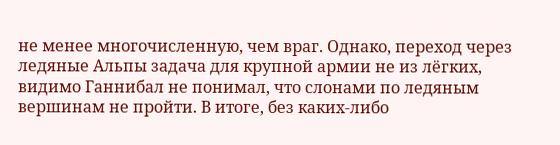не менее многочисленную, чем враг. Однако, переход через ледяные Альпы задача для крупной армии не из лёгких, видимо Ганнибал не понимал, что слонами по ледяным вершинам не пройти. В итоге, без каких-либо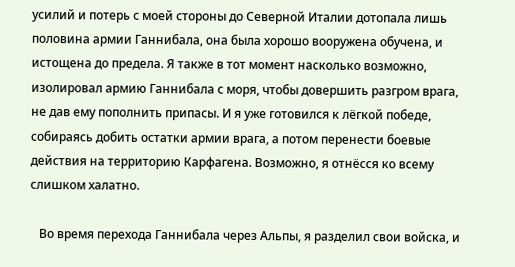усилий и потерь с моей стороны до Северной Италии дотопала лишь половина армии Ганнибала, она была хорошо вооружена обучена, и истощена до предела. Я также в тот момент насколько возможно, изолировал армию Ганнибала с моря, чтобы довершить разгром врага, не дав ему пополнить припасы. И я уже готовился к лёгкой победе, собираясь добить остатки армии врага, а потом перенести боевые действия на территорию Карфагена. Возможно, я отнёсся ко всему слишком халатно.

   Во время перехода Ганнибала через Альпы, я разделил свои войска, и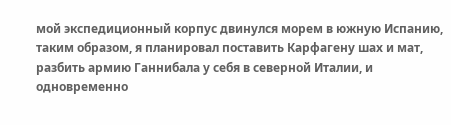мой экспедиционный корпус двинулся морем в южную Испанию, таким образом, я планировал поставить Карфагену шах и мат, разбить армию Ганнибала у себя в северной Италии, и одновременно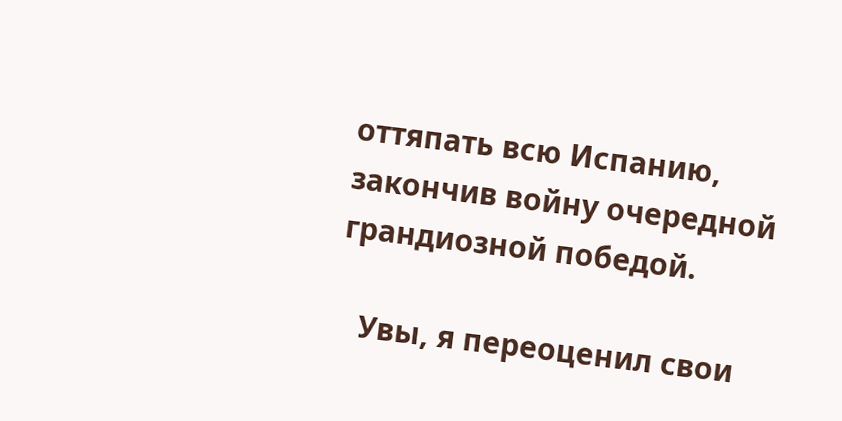оттяпать всю Испанию, закончив войну очередной грандиозной победой.

   Увы, я переоценил свои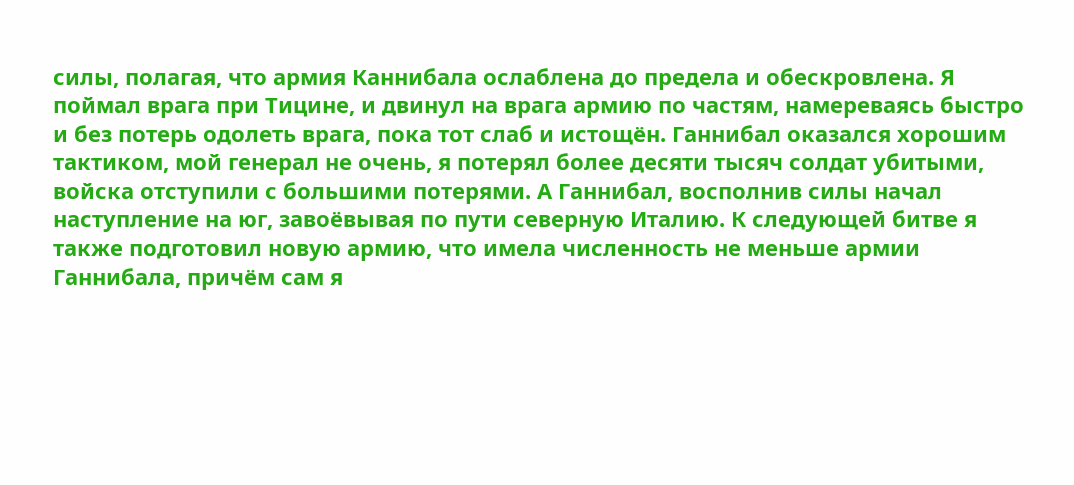силы, полагая, что армия Каннибала ослаблена до предела и обескровлена. Я поймал врага при Тицине, и двинул на врага армию по частям, намереваясь быстро и без потерь одолеть врага, пока тот слаб и истощён. Ганнибал оказался хорошим тактиком, мой генерал не очень, я потерял более десяти тысяч солдат убитыми, войска отступили с большими потерями. А Ганнибал, восполнив силы начал наступление на юг, завоёвывая по пути северную Италию. К следующей битве я также подготовил новую армию, что имела численность не меньше армии Ганнибала, причём сам я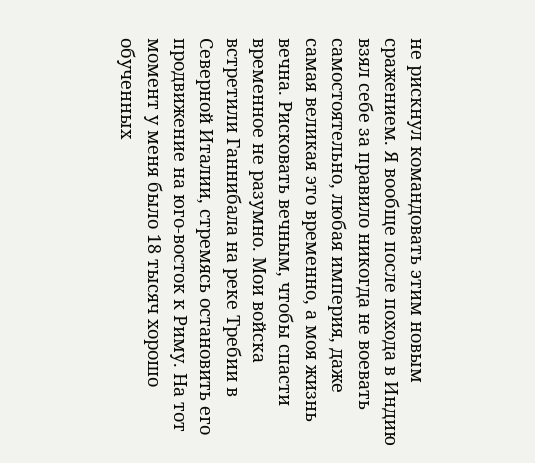не рискнул командовать этим новым сражением. Я вообще после похода в Индию взял себе за правило никогда не воевать самостоятельно, любая империя, даже самая великая это временно, а моя жизнь вечна. Рисковать вечным, чтобы спасти временное не разумно. Мои войска встретили Ганнибала на реке Требии в Северной Италии, стремясь остановить его продвижение на юго-восток к Риму. На тот момент у меня было 18 тысяч хорошо обученных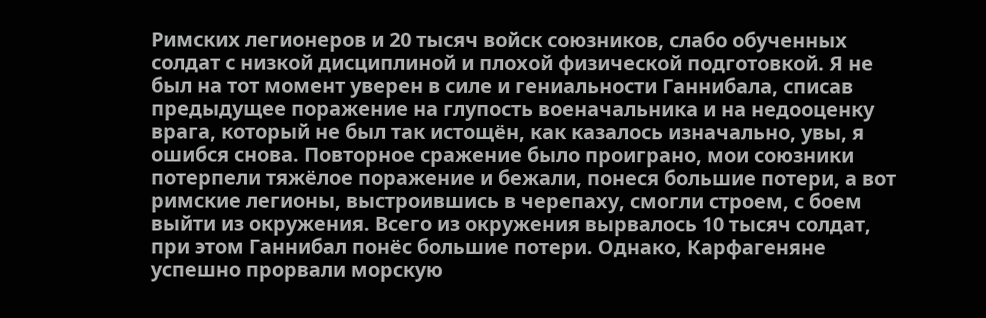Римских легионеров и 20 тысяч войск союзников, слабо обученных солдат с низкой дисциплиной и плохой физической подготовкой. Я не был на тот момент уверен в силе и гениальности Ганнибала, списав предыдущее поражение на глупость военачальника и на недооценку врага, который не был так истощён, как казалось изначально, увы, я ошибся снова. Повторное сражение было проиграно, мои союзники потерпели тяжёлое поражение и бежали, понеся большие потери, а вот римские легионы, выстроившись в черепаху, смогли строем, с боем выйти из окружения. Всего из окружения вырвалось 10 тысяч солдат, при этом Ганнибал понёс большие потери. Однако, Карфагеняне успешно прорвали морскую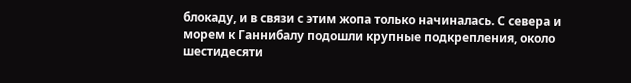блокаду, и в связи с этим жопа только начиналась. С севера и морем к Ганнибалу подошли крупные подкрепления, около шестидесяти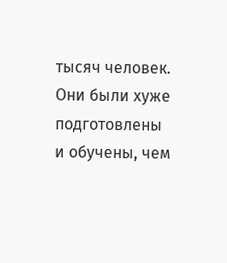тысяч человек. Они были хуже подготовлены и обучены, чем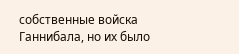собственные войска Ганнибала, но их было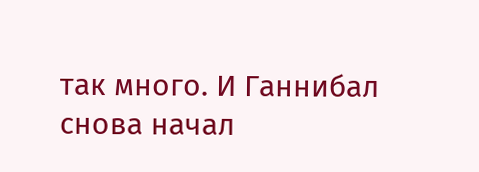так много. И Ганнибал снова начал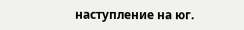наступление на юг.